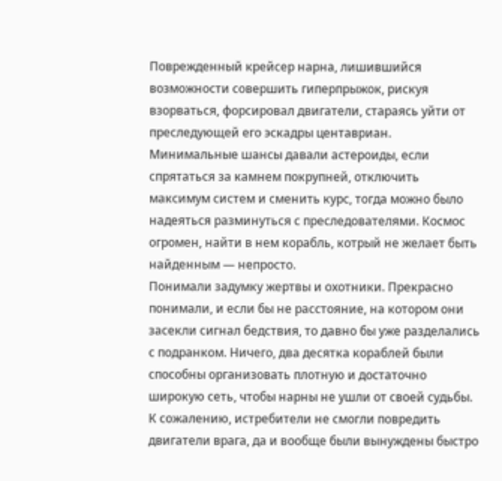Поврежденный крейсер нарна, лишившийся возможности совершить гиперпрыжок, рискуя взорваться, форсировал двигатели, стараясь уйти от преследующей его эскадры центавриан. Минимальные шансы давали астероиды, если спрятаться за камнем покрупней, отключить максимум систем и сменить курс, тогда можно было надеяться разминуться с преследователями. Космос огромен, найти в нем корабль, котрый не желает быть найденным — непросто.
Понимали задумку жертвы и охотники. Прекрасно понимали, и если бы не расстояние, на котором они засекли сигнал бедствия, то давно бы уже разделались с подранком. Ничего, два десятка кораблей были способны организовать плотную и достаточно широкую сеть, чтобы нарны не ушли от своей судьбы. К сожалению, истребители не смогли повредить двигатели врага, да и вообще были вынуждены быстро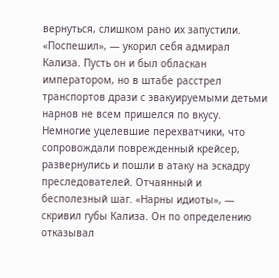вернуться, слишком рано их запустили. «Поспешил», — укорил себя адмирал Кализа. Пусть он и был обласкан императором, но в штабе расстрел транспортов дрази с эвакуируемыми детьми нарнов не всем пришелся по вкусу.
Немногие уцелевшие перехватчики, что сопровождали поврежденный крейсер, развернулись и пошли в атаку на эскадру преследователей. Отчаянный и бесполезный шаг. «Нарны идиоты», — скривил губы Кализа. Он по определению отказывал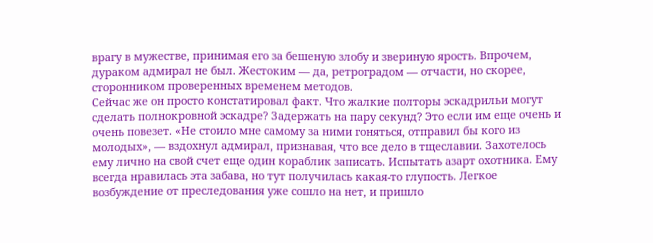врагу в мужестве, принимая его за бешеную злобу и звериную ярость. Впрочем, дураком адмирал не был. Жестоким — да, ретроградом — отчасти, но скорее, сторонником проверенных временем методов.
Сейчас же он просто констатировал факт. Что жалкие полторы эскадрильи могут сделать полнокровной эскадре? Задержать на пару секунд? Это если им еще очень и очень повезет. «Не стоило мне самому за ними гоняться, отправил бы кого из молодых», — вздохнул адмирал, признавая, что все дело в тщеславии. Захотелось ему лично на свой счет еще один кораблик записать. Испытать азарт охотника. Ему всегда нравилась эта забава, но тут получилась какая-то глупость. Легкое возбуждение от преследования уже сошло на нет, и пришло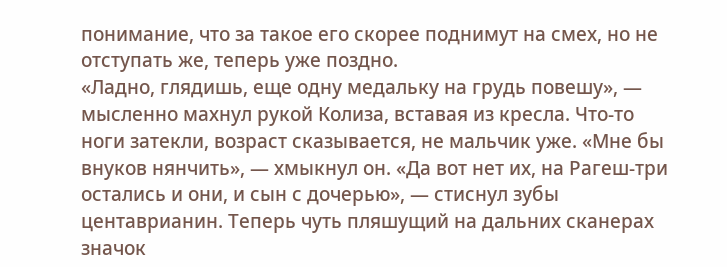понимание, что за такое его скорее поднимут на смех, но не отступать же, теперь уже поздно.
«Ладно, глядишь, еще одну медальку на грудь повешу», — мысленно махнул рукой Колиза, вставая из кресла. Что-то ноги затекли, возраст сказывается, не мальчик уже. «Мне бы внуков нянчить», — хмыкнул он. «Да вот нет их, на Рагеш-три остались и они, и сын с дочерью», — стиснул зубы центаврианин. Теперь чуть пляшущий на дальних сканерах значок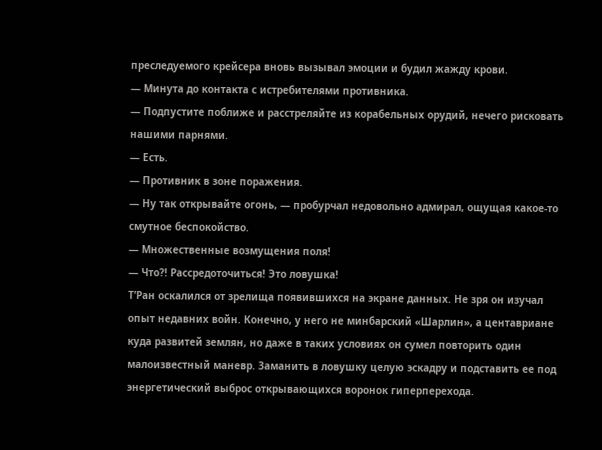преследуемого крейсера вновь вызывал эмоции и будил жажду крови.
— Минута до контакта с истребителями противника.
— Подпустите поближе и расстреляйте из корабельных орудий, нечего рисковать нашими парнями.
— Есть.
— Противник в зоне поражения.
— Ну так открывайте огонь, — пробурчал недовольно адмирал, ощущая какое-то смутное беспокойство.
— Множественные возмущения поля!
— Что?! Рассредоточиться! Это ловушка!
Т’Ран оскалился от зрелища появившихся на экране данных. Не зря он изучал опыт недавних войн. Конечно, у него не минбарский «Шарлин», а центавриане куда развитей землян, но даже в таких условиях он сумел повторить один малоизвестный маневр. Заманить в ловушку целую эскадру и подставить ее под энергетический выброс открывающихся воронок гиперперехода.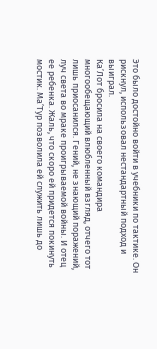Это было достойно войти в учебники по тактике. Он рискнул, использовал нестандартный подход и выиграл.
Ка’Лот бросила на своего командира многообещающий влюбленный взгляд, отчего тот лишь приосанился. Гений, не знающий поражений, луч света во мраке проигрываемой войны. И отец ее ребенка. Жаль, что скоро ей придется покинуть мостик. Ма’Тур позволила ей служить лишь до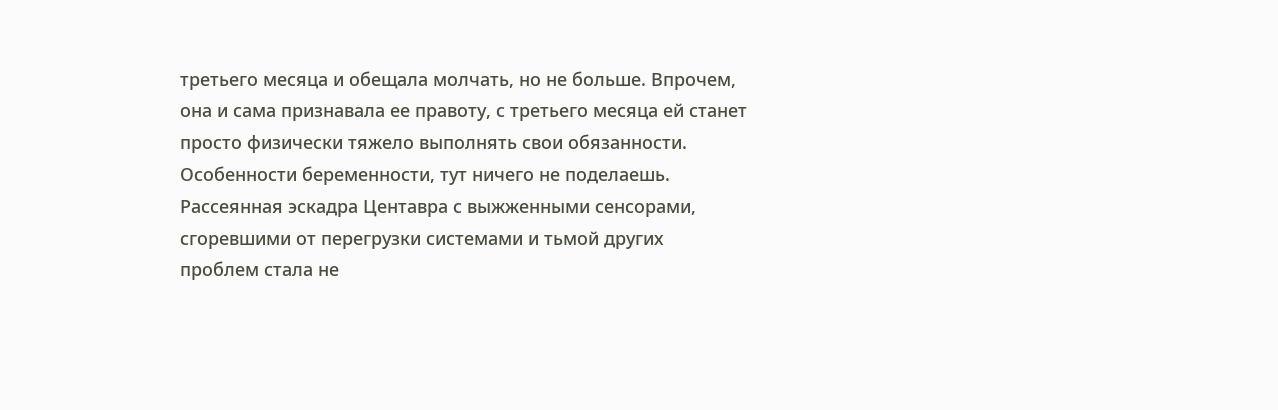третьего месяца и обещала молчать, но не больше. Впрочем, она и сама признавала ее правоту, с третьего месяца ей станет просто физически тяжело выполнять свои обязанности. Особенности беременности, тут ничего не поделаешь.
Рассеянная эскадра Центавра с выжженными сенсорами, сгоревшими от перегрузки системами и тьмой других проблем стала не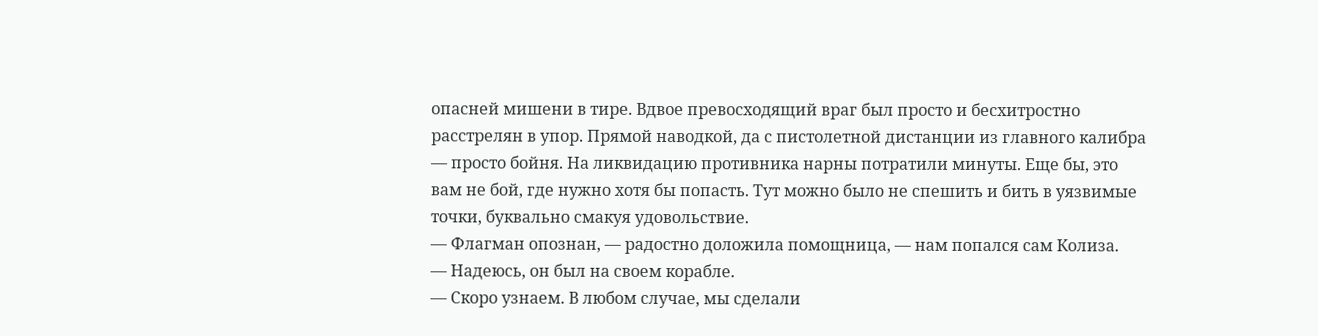опасней мишени в тире. Вдвое превосходящий враг был просто и бесхитростно расстрелян в упор. Прямой наводкой, да с пистолетной дистанции из главного калибра — просто бойня. На ликвидацию противника нарны потратили минуты. Еще бы, это вам не бой, где нужно хотя бы попасть. Тут можно было не спешить и бить в уязвимые точки, буквально смакуя удовольствие.
— Флагман опознан, — радостно доложила помощница, — нам попался сам Колиза.
— Надеюсь, он был на своем корабле.
— Скоро узнаем. В любом случае, мы сделали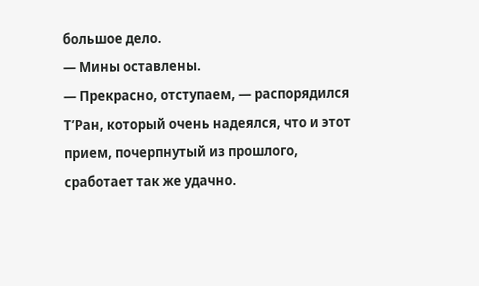большое дело.
— Мины оставлены.
— Прекрасно, отступаем, — распорядился Т’Ран, который очень надеялся, что и этот прием, почерпнутый из прошлого, сработает так же удачно.